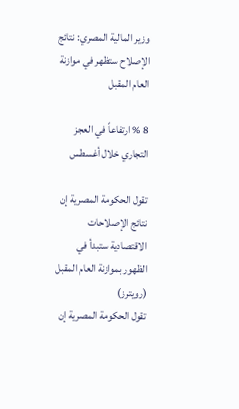وزير المالية المصري: نتائج الإصلاح ستظهر في موازنة العام المقبل

8 % ارتفاعاً في العجز التجاري خلال أغسطس

تقول الحكومة المصرية إن نتائج الإصلاحات الاقتصادية ستبدأ في الظهور بموازنة العام المقبل (رويترز)
تقول الحكومة المصرية إن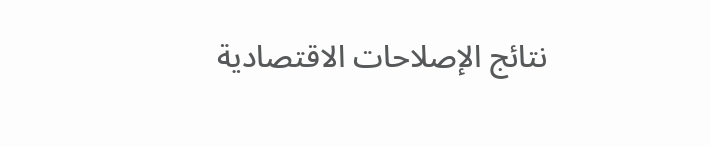نتائج الإصلاحات الاقتصادية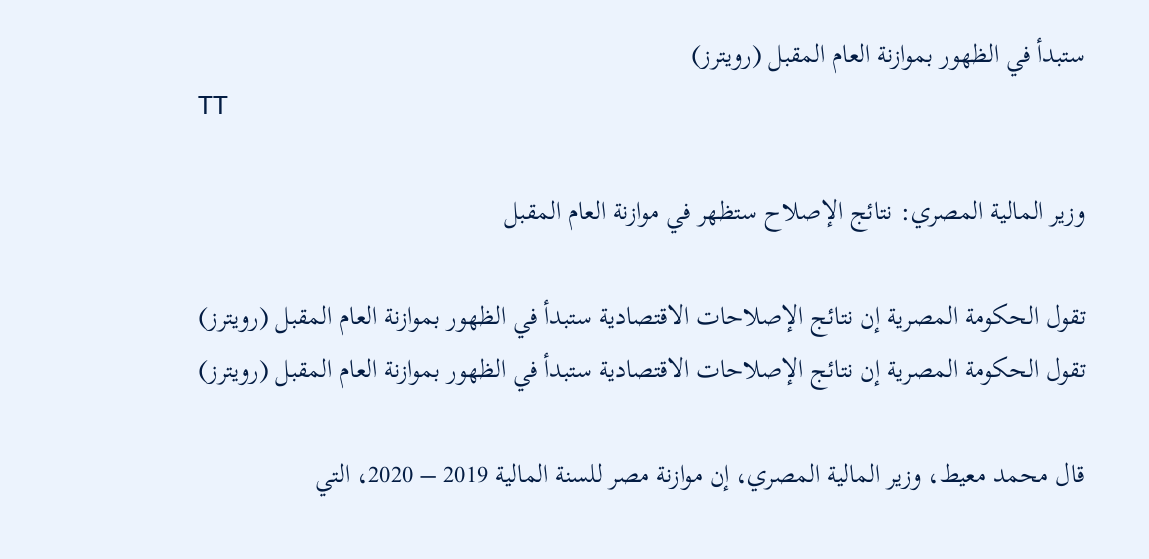ستبدأ في الظهور بموازنة العام المقبل (رويترز)
TT

وزير المالية المصري: نتائج الإصلاح ستظهر في موازنة العام المقبل

تقول الحكومة المصرية إن نتائج الإصلاحات الاقتصادية ستبدأ في الظهور بموازنة العام المقبل (رويترز)
تقول الحكومة المصرية إن نتائج الإصلاحات الاقتصادية ستبدأ في الظهور بموازنة العام المقبل (رويترز)

قال محمد معيط، وزير المالية المصري، إن موازنة مصر للسنة المالية 2019 – 2020، التي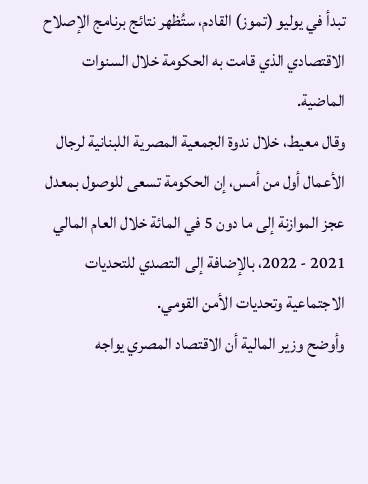تبدأ في يوليو (تموز) القادم، ستُظهر نتائج برنامج الإصلاح الاقتصادي الذي قامت به الحكومة خلال السنوات الماضية.
وقال معيط، خلال ندوة الجمعية المصرية اللبنانية لرجال الأعمال أول من أمس، إن الحكومة تسعى للوصول بمعدل عجز الموازنة إلى ما دون 5 في المائة خلال العام المالي 2021 - 2022، بالإضافة إلى التصدي للتحديات الاجتماعية وتحديات الأمن القومي.
وأوضح وزير المالية أن الاقتصاد المصري يواجه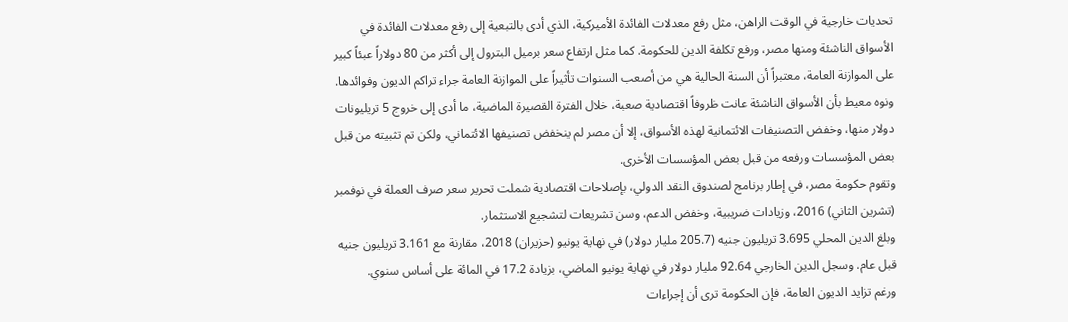تحديات خارجية في الوقت الراهن، مثل رفع معدلات الفائدة الأميركية، الذي أدى بالتبعية إلى رفع معدلات الفائدة في الأسواق الناشئة ومنها مصر، ورفع تكلفة الدين للحكومة. كما مثل ارتفاع سعر برميل البترول إلى أكثر من 80 دولاراً عبئاً كبير على الموازنة العامة، معتبراً أن السنة الحالية هي من أصعب السنوات تأثيراً على الموازنة العامة جراء تراكم الديون وفوائدها.
ونوه معيط بأن الأسواق الناشئة عانت ظروفاً اقتصادية صعبة، خلال الفترة القصيرة الماضية، ما أدى إلى خروج 5 تريليونات دولار منها، وخفض التصنيفات الائتمانية لهذه الأسواق، إلا أن مصر لم ينخفض تصنيفها الائتماني، ولكن تم تثبيته من قبل بعض المؤسسات ورفعه من قبل بعض المؤسسات الأخرى.
وتقوم حكومة مصر، في إطار برنامج لصندوق النقد الدولي، بإصلاحات اقتصادية شملت تحرير سعر صرف العملة في نوفمبر (تشرين الثاني) 2016، وزيادات ضريبية، وخفض الدعم، وسن تشريعات لتشجيع الاستثمار.
وبلغ الدين المحلي 3.695 تريليون جنيه (205.7 مليار دولار) في نهاية يونيو (حزيران) 2018، مقارنة مع 3.161 تريليون جنيه قبل عام. وسجل الدين الخارجي 92.64 مليار دولار في نهاية يونيو الماضي، بزيادة 17.2 في المائة على أساس سنوي.
ورغم تزايد الديون العامة، فإن الحكومة ترى أن إجراءات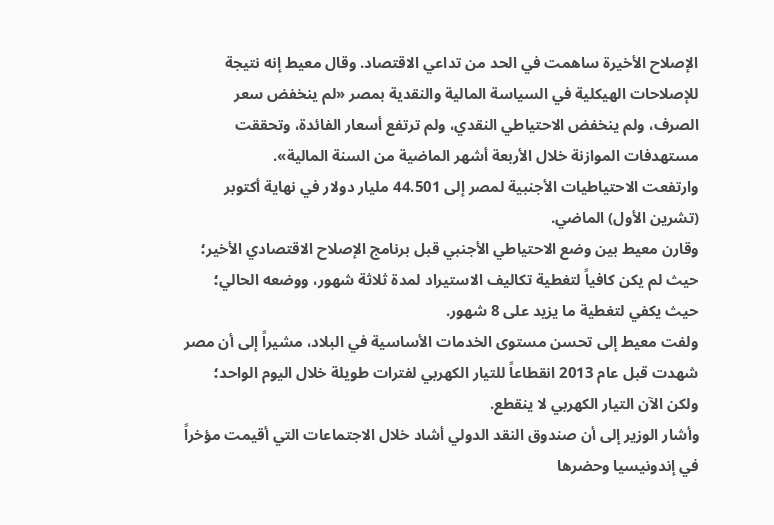الإصلاح الأخيرة ساهمت في الحد من تداعي الاقتصاد. وقال معيط إنه نتيجة للإصلاحات الهيكلية في السياسة المالية والنقدية بمصر «لم ينخفض سعر الصرف، ولم ينخفض الاحتياطي النقدي، ولم ترتفع أسعار الفائدة، وتحققت مستهدفات الموازنة خلال الأربعة أشهر الماضية من السنة المالية».
وارتفعت الاحتياطيات الأجنبية لمصر إلى 44.501 مليار دولار في نهاية أكتوبر (تشرين الأول) الماضي.
وقارن معيط بين وضع الاحتياطي الأجنبي قبل برنامج الإصلاح الاقتصادي الأخير؛ حيث لم يكن كافياً لتغطية تكاليف الاستيراد لمدة ثلاثة شهور، ووضعه الحالي؛ حيث يكفي لتغطية ما يزيد على 8 شهور.
ولفت معيط إلى تحسن مستوى الخدمات الأساسية في البلاد، مشيراً إلى أن مصر شهدت قبل عام 2013 انقطاعاً للتيار الكهربي لفترات طويلة خلال اليوم الواحد؛ ولكن الآن التيار الكهربي لا ينقطع.
وأشار الوزير إلى أن صندوق النقد الدولي أشاد خلال الاجتماعات التي أقيمت مؤخراً في إندونيسيا وحضرها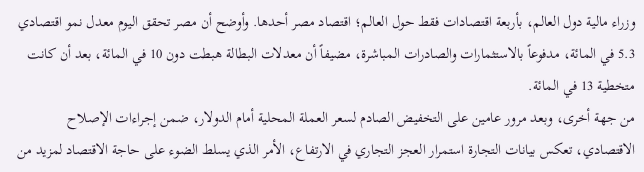وزراء مالية دول العالم، بأربعة اقتصادات فقط حول العالم؛ اقتصاد مصر أحدها. وأوضح أن مصر تحقق اليوم معدل نمو اقتصادي 5.3 في المائة، مدفوعاً بالاستثمارات والصادرات المباشرة، مضيفاً أن معدلات البطالة هبطت دون 10 في المائة، بعد أن كانت متخطية 13 في المائة.
من جهة أخرى، وبعد مرور عامين على التخفيض الصادم لسعر العملة المحلية أمام الدولار، ضمن إجراءات الإصلاح الاقتصادي، تعكس بيانات التجارة استمرار العجز التجاري في الارتفاع، الأمر الذي يسلط الضوء على حاجة الاقتصاد لمزيد من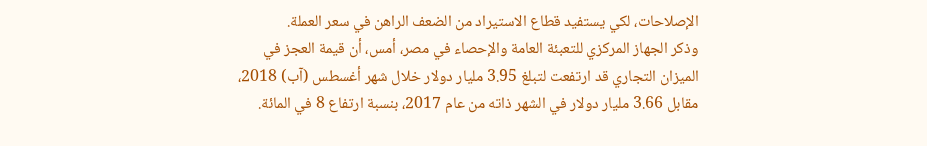الإصلاحات، لكي يستفيد قطاع الاستيراد من الضعف الراهن في سعر العملة.
وذكر الجهاز المركزي للتعبئة العامة والإحصاء في مصر، أمس، أن قيمة العجز في الميزان التجاري قد ارتفعت لتبلغ 3.95 مليار دولار خلال شهر أغسطس (آب) 2018، مقابل 3.66 مليار دولار في الشهر ذاته من عام 2017، بنسبة ارتفاع 8 في المائة.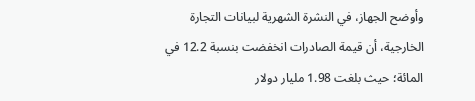وأوضح الجهاز، في النشرة الشهرية لبيانات التجارة الخارجية، أن قيمة الصادرات انخفضت بنسبة 12.2 في المائة؛ حيث بلغت 1.98 مليار دولار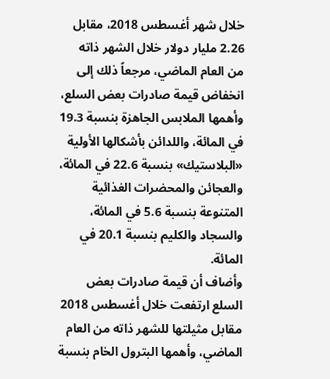خلال شهر أغسطس 2018، مقابل 2.26 مليار دولار خلال الشهر ذاته من العام الماضي، مرجعاً ذلك إلى انخفاض قيمة صادرات بعض السلع، وأهمها الملابس الجاهزة بنسبة 19.3 في المائة، واللدائن بأشكالها الأولية «البلاستيك» بنسبة 22.6 في المائة، والعجائن والمحضرات الغذائية المتنوعة بنسبة 5.6 في المائة، والسجاد والكليم بنسبة 20.1 في المائة.
وأضاف أن قيمة صادرات بعض السلع ارتفعت خلال أغسطس 2018 مقابل مثيلتها للشهر ذاته من العام الماضي، وأهمها البترول الخام بنسبة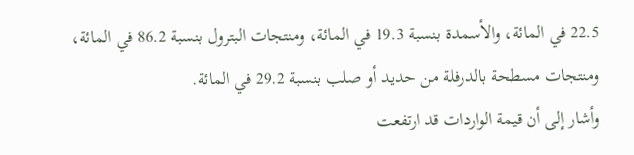22.5 في المائة، والأسمدة بنسبة 19.3 في المائة، ومنتجات البترول بنسبة 86.2 في المائة، ومنتجات مسطحة بالدرفلة من حديد أو صلب بنسبة 29.2 في المائة.
وأشار إلى أن قيمة الواردات قد ارتفعت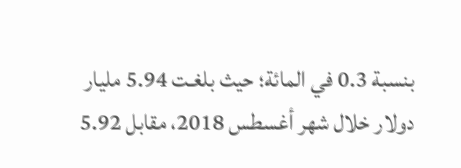بنسبة 0.3 في المائة؛ حيث بلغـت 5.94 مليار دولار خلال شهر أغسطس 2018، مقابل 5.92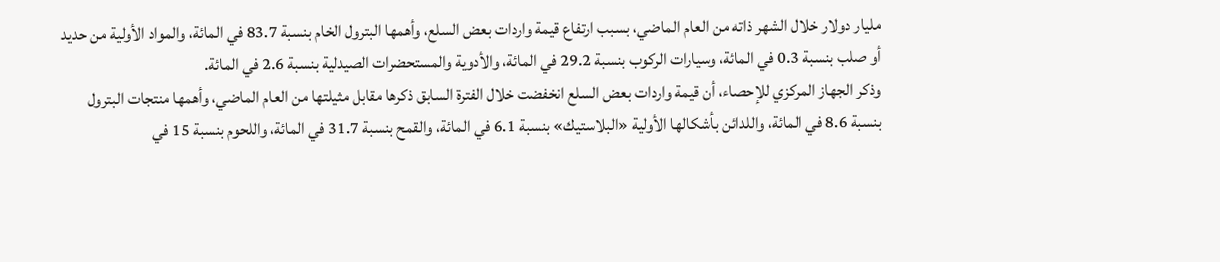مليار دولار خلال الشهر ذاته من العام الماضي، بسبب ارتفاع قيمة واردات بعض السلع، وأهمها البترول الخام بنسبة 83.7 في المائة، والمواد الأولية من حديد أو صلب بنسبة 0.3 في المائة، وسيارات الركوب بنسبة 29.2 في المائة، والأدوية والمستحضرات الصيدلية بنسبة 2.6 في المائة.
وذكر الجهاز المركزي للإحصاء، أن قيمة واردات بعض السلع انخفضت خلال الفترة السابق ذكرها مقابل مثيلتها من العام الماضي، وأهمها منتجات البترول بنسبة 8.6 في المائة، واللدائن بأشكالها الأولية «البلاستيك» بنسبة 6.1 في المائة، والقمح بنسبة 31.7 في المائة، واللحوم بنسبة 15 في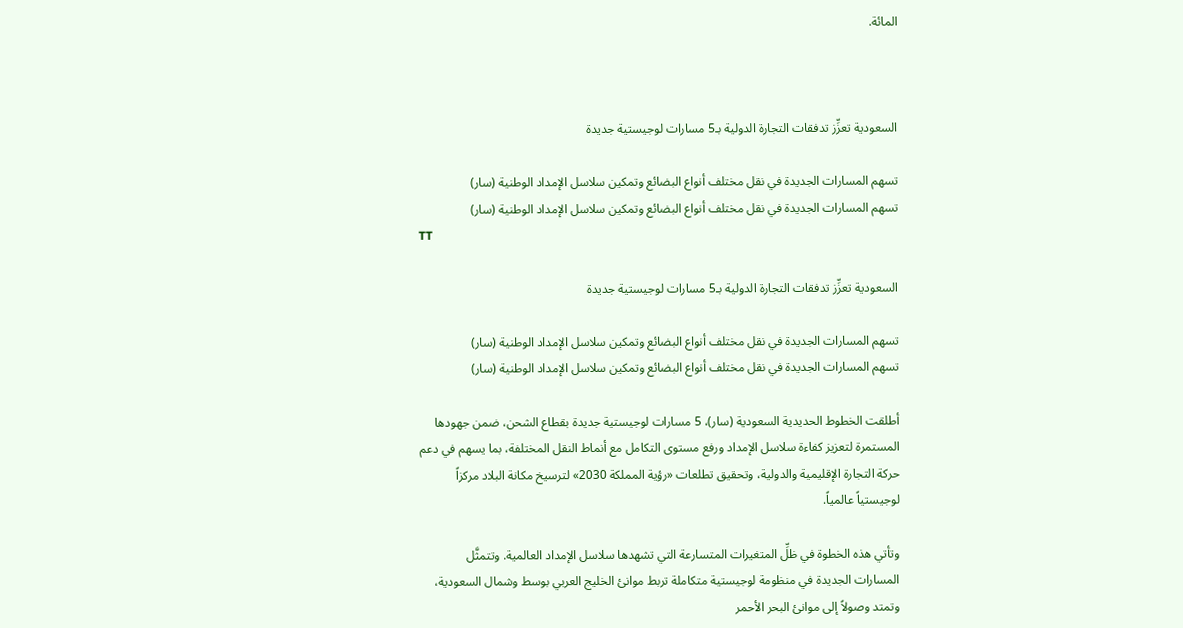المائة.



السعودية تعزِّز تدفقات التجارة الدولية بـ5 مسارات لوجيستية جديدة

تسهم المسارات الجديدة في نقل مختلف أنواع البضائع وتمكين سلاسل الإمداد الوطنية (سار)
تسهم المسارات الجديدة في نقل مختلف أنواع البضائع وتمكين سلاسل الإمداد الوطنية (سار)
TT

السعودية تعزِّز تدفقات التجارة الدولية بـ5 مسارات لوجيستية جديدة

تسهم المسارات الجديدة في نقل مختلف أنواع البضائع وتمكين سلاسل الإمداد الوطنية (سار)
تسهم المسارات الجديدة في نقل مختلف أنواع البضائع وتمكين سلاسل الإمداد الوطنية (سار)

أطلقت الخطوط الحديدية السعودية (سار)، 5 مسارات لوجيستية جديدة بقطاع الشحن، ضمن جهودها المستمرة لتعزيز كفاءة سلاسل الإمداد ورفع مستوى التكامل مع أنماط النقل المختلفة، بما يسهم في دعم حركة التجارة الإقليمية والدولية، وتحقيق تطلعات «رؤية المملكة 2030» لترسيخ مكانة البلاد مركزاً لوجيستياً عالمياً.

وتأتي هذه الخطوة في ظلِّ المتغيرات المتسارعة التي تشهدها سلاسل الإمداد العالمية. وتتمثَّل المسارات الجديدة في منظومة لوجيستية متكاملة تربط موانئ الخليج العربي بوسط وشمال السعودية، وتمتد وصولاً إلى موانئ البحر الأحمر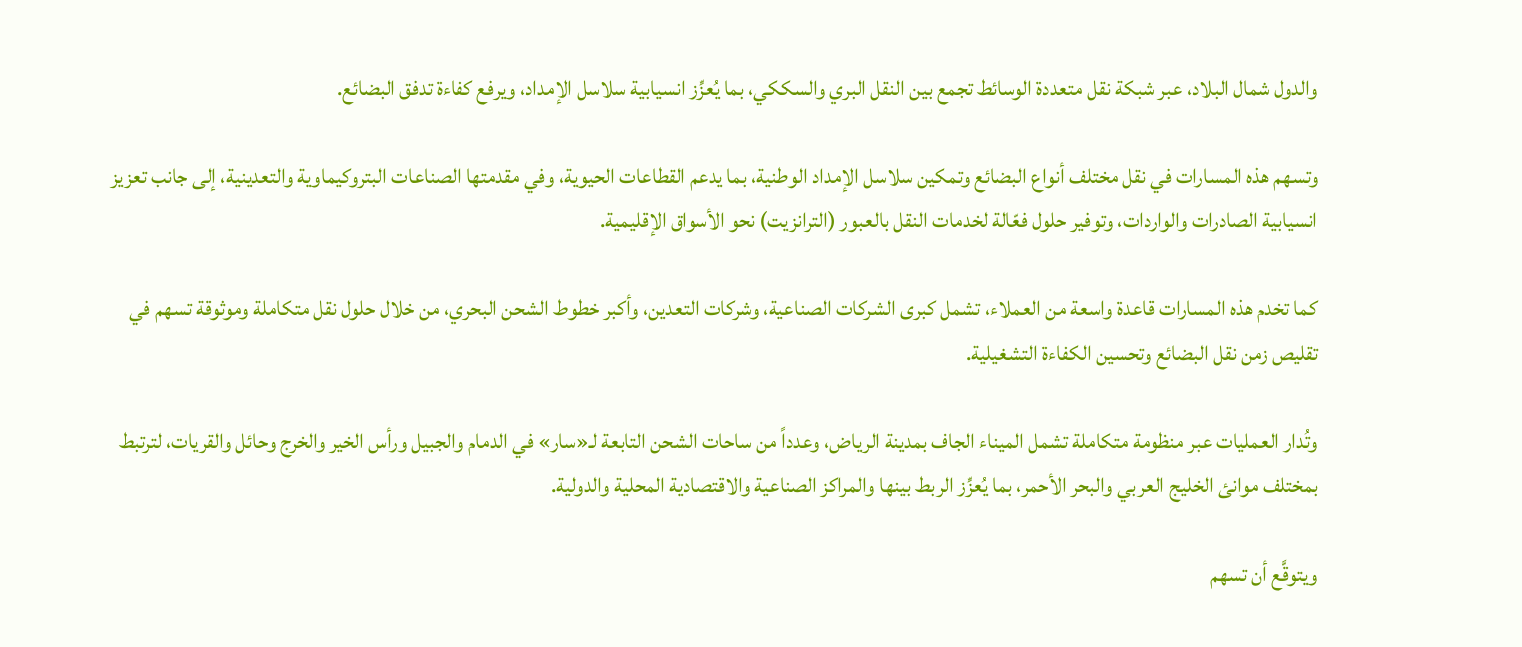والدول شمال البلاد، عبر شبكة نقل متعددة الوسائط تجمع بين النقل البري والسككي، بما يُعزِّز انسيابية سلاسل الإمداد، ويرفع كفاءة تدفق البضائع.

وتسهم هذه المسارات في نقل مختلف أنواع البضائع وتمكين سلاسل الإمداد الوطنية، بما يدعم القطاعات الحيوية، وفي مقدمتها الصناعات البتروكيماوية والتعدينية، إلى جانب تعزيز انسيابية الصادرات والواردات، وتوفير حلول فعّالة لخدمات النقل بالعبور (الترانزيت) نحو الأسواق الإقليمية.

كما تخدم هذه المسارات قاعدة واسعة من العملاء، تشمل كبرى الشركات الصناعية، وشركات التعدين، وأكبر خطوط الشحن البحري، من خلال حلول نقل متكاملة وموثوقة تسهم في تقليص زمن نقل البضائع وتحسين الكفاءة التشغيلية.

وتُدار العمليات عبر منظومة متكاملة تشمل الميناء الجاف بمدينة الرياض، وعدداً من ساحات الشحن التابعة لـ«سار» في الدمام والجبيل ورأس الخير والخرج وحائل والقريات، لترتبط بمختلف موانئ الخليج العربي والبحر الأحمر، بما يُعزِّز الربط بينها والمراكز الصناعية والاقتصادية المحلية والدولية.

ويتوقَّع أن تسهم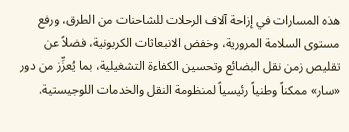هذه المسارات في إزاحة آلاف الرحلات للشاحنات من الطرق، ورفع مستوى السلامة المرورية، وخفض الانبعاثات الكربونية، فضلاً عن تقليص زمن نقل البضائع وتحسين الكفاءة التشغيلية، بما يُعزِّز من دور «سار» ممكناً وطنياً رئيسياً لمنظومة النقل والخدمات اللوجيستية.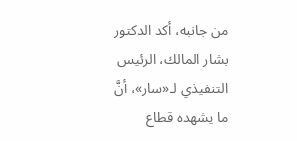من جانبه، أكد الدكتور بشار المالك، الرئيس التنفيذي لـ«سار»، أنَّ ما يشهده قطاع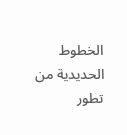الخطوط الحديدية من تطور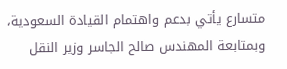متسارع يأتي بدعم واهتمام القيادة السعودية، وبمتابعة المهندس صالح الجاسر وزير النقل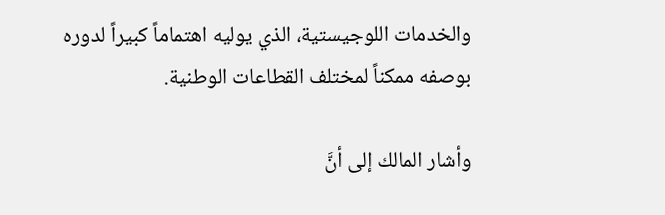والخدمات اللوجيستية، الذي يوليه اهتماماً كبيراً لدوره بوصفه ممكناً لمختلف القطاعات الوطنية.

وأشار المالك إلى أنَّ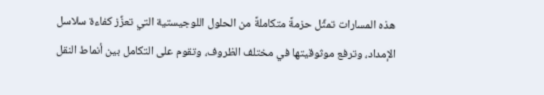هذه المسارات تمثِّل حزمةً متكاملةً من الحلول اللوجيستية التي تعزِّز كفاءة سلاسل الإمداد، وترفع موثوقيتها في مختلف الظروف، وتقوم على التكامل بين أنماط النقل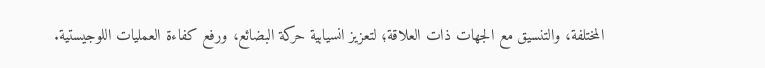المختلفة، والتنسيق مع الجهات ذات العلاقة؛ لتعزيز انسيابية حركة البضائع، ورفع كفاءة العمليات اللوجيستية.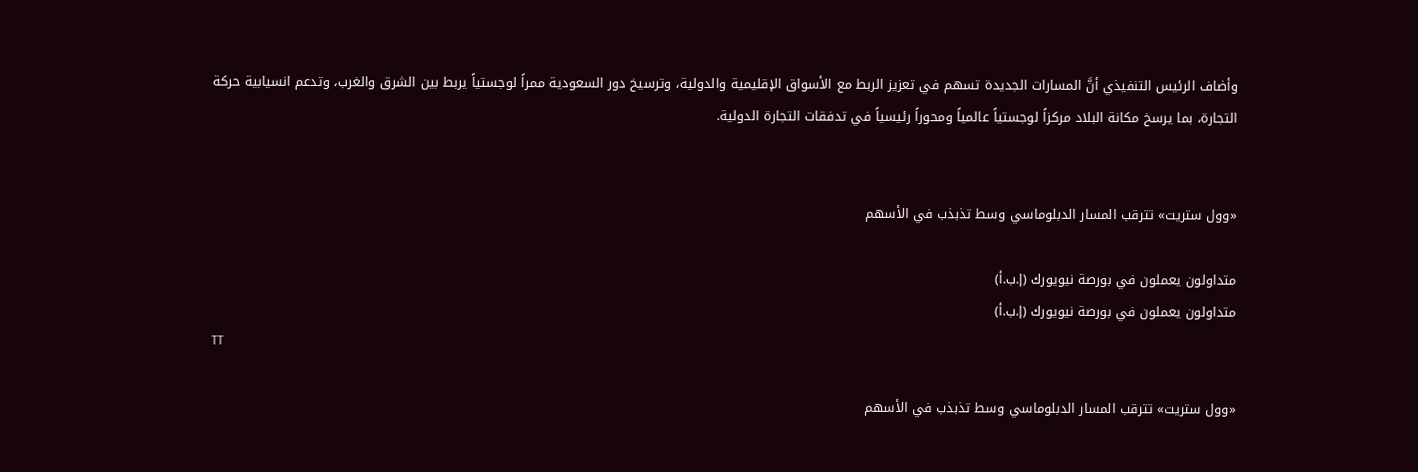وأضاف الرئيس التنفيذي أنَّ المسارات الجديدة تسهم في تعزيز الربط مع الأسواق الإقليمية والدولية، وترسيخ دور السعودية ممراً لوجستياً يربط بين الشرق والغرب، وتدعم انسيابية حركة التجارة، بما يرسخ مكانة البلاد مركزاً لوجستياً عالمياً ومحوراً رئيسياً في تدفقات التجارة الدولية.


«وول ستريت» تترقب المسار الدبلوماسي وسط تذبذب في الأسهم

متداولون يعملون في بورصة نيويورك (إ.ب.أ)
متداولون يعملون في بورصة نيويورك (إ.ب.أ)
TT

«وول ستريت» تترقب المسار الدبلوماسي وسط تذبذب في الأسهم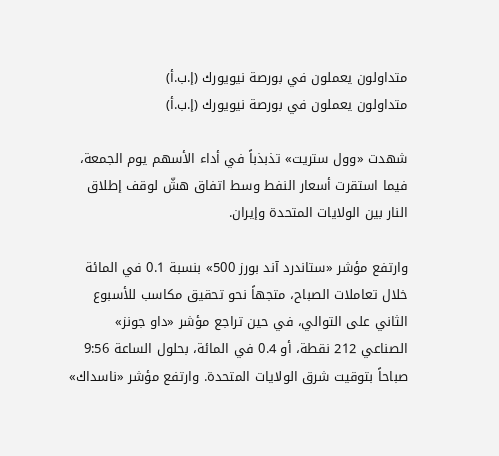متداولون يعملون في بورصة نيويورك (إ.ب.أ)
متداولون يعملون في بورصة نيويورك (إ.ب.أ)

شهدت «وول ستريت» تذبذباً في أداء الأسهم يوم الجمعة، فيما استقرت أسعار النفط وسط اتفاق هشّ لوقف إطلاق النار بين الولايات المتحدة وإيران.

وارتفع مؤشر «ستاندرد آند بورز 500» بنسبة 0.1 في المائة خلال تعاملات الصباح، متجهاً نحو تحقيق مكاسب للأسبوع الثاني على التوالي، في حين تراجع مؤشر «داو جونز» الصناعي 212 نقطة، أو 0.4 في المائة، بحلول الساعة 9:56 صباحاً بتوقيت شرق الولايات المتحدة. وارتفع مؤشر «ناسداك»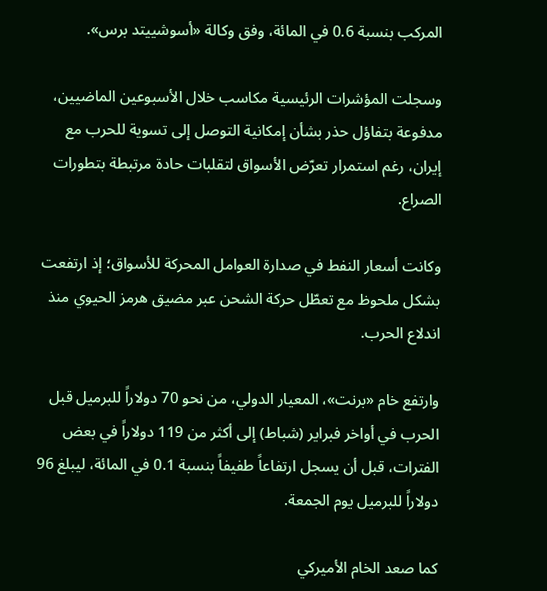المركب بنسبة 0.6 في المائة، وفق وكالة «أسوشييتد برس».

وسجلت المؤشرات الرئيسية مكاسب خلال الأسبوعين الماضيين، مدفوعة بتفاؤل حذر بشأن إمكانية التوصل إلى تسوية للحرب مع إيران، رغم استمرار تعرّض الأسواق لتقلبات حادة مرتبطة بتطورات الصراع.

وكانت أسعار النفط في صدارة العوامل المحركة للأسواق؛ إذ ارتفعت بشكل ملحوظ مع تعطّل حركة الشحن عبر مضيق هرمز الحيوي منذ اندلاع الحرب.

وارتفع خام «برنت»، المعيار الدولي، من نحو 70 دولاراً للبرميل قبل الحرب في أواخر فبراير (شباط) إلى أكثر من 119 دولاراً في بعض الفترات، قبل أن يسجل ارتفاعاً طفيفاً بنسبة 0.1 في المائة، ليبلغ 96 دولاراً للبرميل يوم الجمعة.

كما صعد الخام الأميركي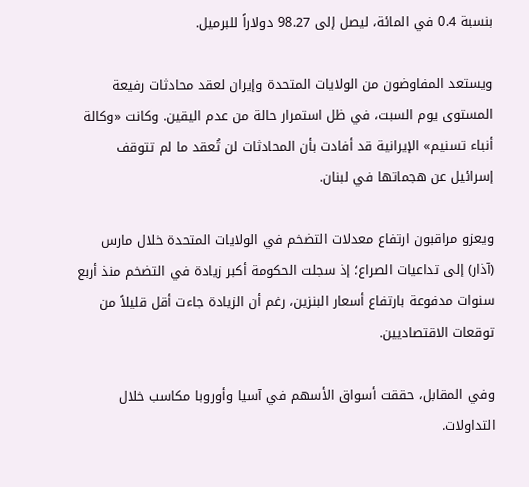بنسبة 0.4 في المائة، ليصل إلى 98.27 دولاراً للبرميل.

ويستعد المفاوضون من الولايات المتحدة وإيران لعقد محادثات رفيعة المستوى يوم السبت، في ظل استمرار حالة من عدم اليقين. وكانت «وكالة أنباء تسنيم» الإيرانية قد أفادت بأن المحادثات لن تُعقد ما لم تتوقف إسرائيل عن هجماتها في لبنان.

ويعزو مراقبون ارتفاع معدلات التضخم في الولايات المتحدة خلال مارس (آذار) إلى تداعيات الصراع؛ إذ سجلت الحكومة أكبر زيادة في التضخم منذ أربع سنوات مدفوعة بارتفاع أسعار البنزين، رغم أن الزيادة جاءت أقل قليلاً من توقعات الاقتصاديين.

وفي المقابل، حققت أسواق الأسهم في آسيا وأوروبا مكاسب خلال التداولات.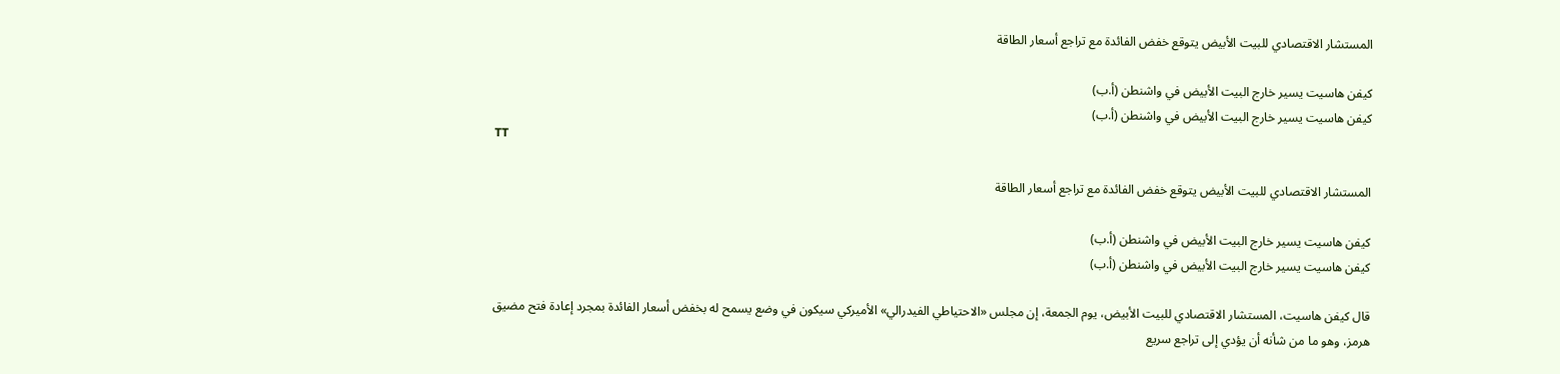المستشار الاقتصادي للبيت الأبيض يتوقع خفض الفائدة مع تراجع أسعار الطاقة

كيفن هاسيت يسير خارج البيت الأبيض في واشنطن (أ.ب)
كيفن هاسيت يسير خارج البيت الأبيض في واشنطن (أ.ب)
TT

المستشار الاقتصادي للبيت الأبيض يتوقع خفض الفائدة مع تراجع أسعار الطاقة

كيفن هاسيت يسير خارج البيت الأبيض في واشنطن (أ.ب)
كيفن هاسيت يسير خارج البيت الأبيض في واشنطن (أ.ب)

قال كيفن هاسيت، المستشار الاقتصادي للبيت الأبيض، يوم الجمعة، إن مجلس «الاحتياطي الفيدرالي» الأميركي سيكون في وضع يسمح له بخفض أسعار الفائدة بمجرد إعادة فتح مضيق هرمز، وهو ما من شأنه أن يؤدي إلى تراجع سريع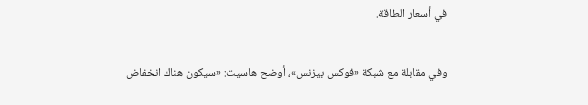في أسعار الطاقة.

وفي مقابلة مع شبكة «فوكس بيزنس»، أوضح هاسيت: «سيكون هناك انخفاض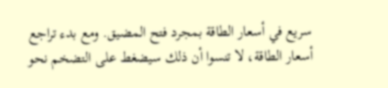سريع في أسعار الطاقة بمجرد فتح المضيق. ومع بدء تراجع أسعار الطاقة، لا تنسوا أن ذلك سيضغط على التضخم نحو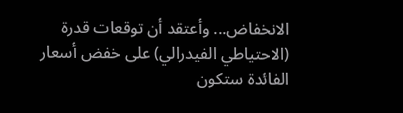الانخفاض... وأعتقد أن توقعات قدرة (الاحتياطي الفيدرالي) على خفض أسعار الفائدة ستكون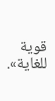قوية للغاية».